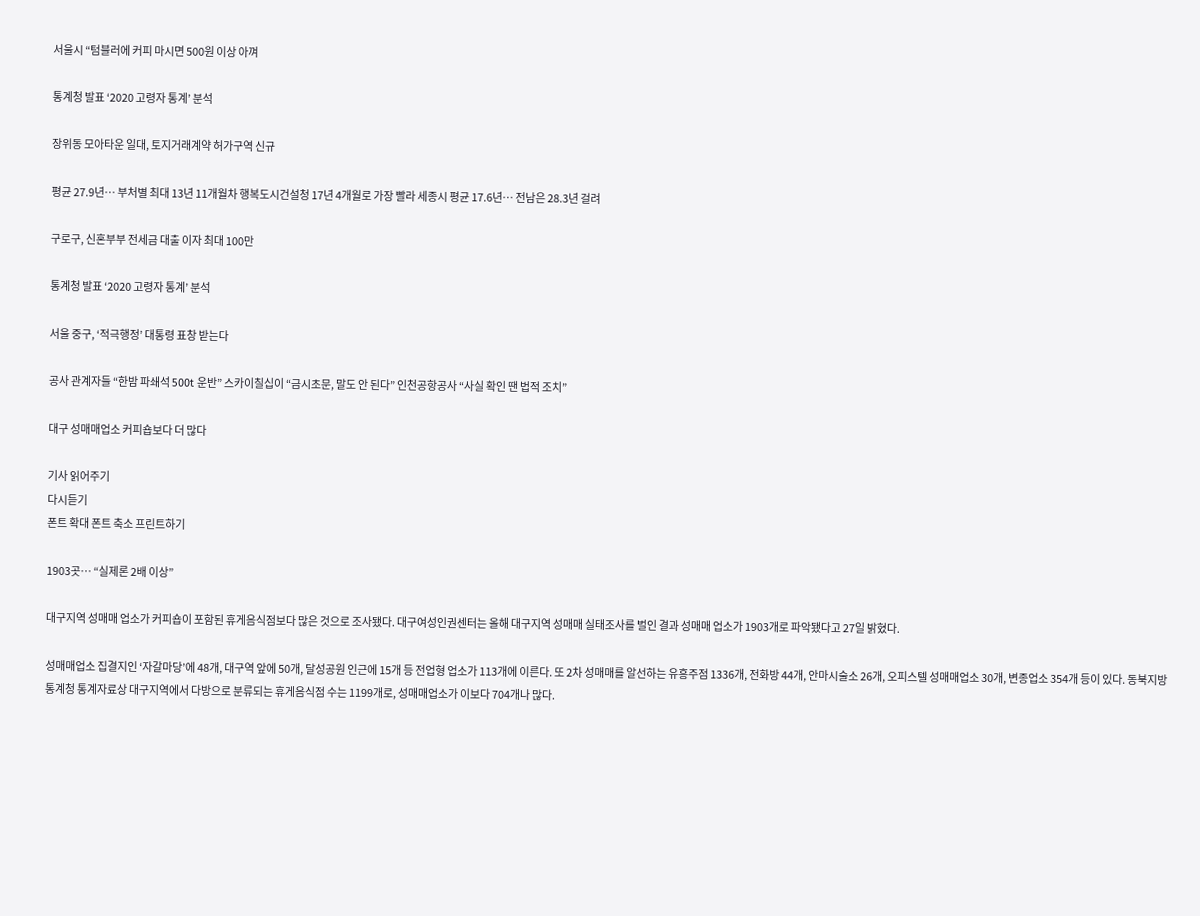서울시 “텀블러에 커피 마시면 500원 이상 아껴

통계청 발표 ‘2020 고령자 통계’ 분석

장위동 모아타운 일대, 토지거래계약 허가구역 신규

평균 27.9년… 부처별 최대 13년 11개월차 행복도시건설청 17년 4개월로 가장 빨라 세종시 평균 17.6년… 전남은 28.3년 걸려

구로구, 신혼부부 전세금 대출 이자 최대 100만

통계청 발표 ‘2020 고령자 통계’ 분석

서울 중구, ‘적극행정’ 대통령 표창 받는다

공사 관계자들 “한밤 파쇄석 500t 운반” 스카이칠십이 “금시초문, 말도 안 된다” 인천공항공사 “사실 확인 땐 법적 조치”

대구 성매매업소 커피숍보다 더 많다

기사 읽어주기
다시듣기
폰트 확대 폰트 축소 프린트하기

1903곳… “실제론 2배 이상”

대구지역 성매매 업소가 커피숍이 포함된 휴게음식점보다 많은 것으로 조사됐다. 대구여성인권센터는 올해 대구지역 성매매 실태조사를 벌인 결과 성매매 업소가 1903개로 파악됐다고 27일 밝혔다.

성매매업소 집결지인 ‘자갈마당’에 48개, 대구역 앞에 50개, 달성공원 인근에 15개 등 전업형 업소가 113개에 이른다. 또 2차 성매매를 알선하는 유흥주점 1336개, 전화방 44개, 안마시술소 26개, 오피스텔 성매매업소 30개, 변종업소 354개 등이 있다. 동북지방통계청 통계자료상 대구지역에서 다방으로 분류되는 휴게음식점 수는 1199개로, 성매매업소가 이보다 704개나 많다.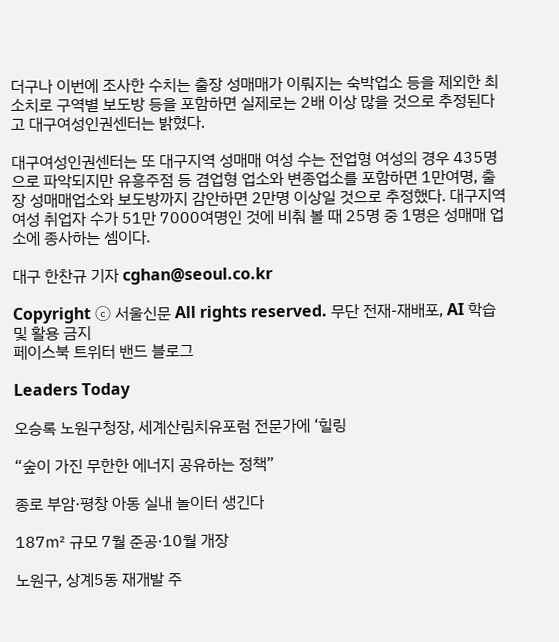더구나 이번에 조사한 수치는 출장 성매매가 이뤄지는 숙박업소 등을 제외한 최소치로 구역별 보도방 등을 포함하면 실제로는 2배 이상 많을 것으로 추정된다고 대구여성인권센터는 밝혔다.

대구여성인권센터는 또 대구지역 성매매 여성 수는 전업형 여성의 경우 435명으로 파악되지만 유흥주점 등 겸업형 업소와 변종업소를 포함하면 1만여명, 출장 성매매업소와 보도방까지 감안하면 2만명 이상일 것으로 추정했다. 대구지역 여성 취업자 수가 51만 7000여명인 것에 비춰 볼 때 25명 중 1명은 성매매 업소에 종사하는 셈이다.

대구 한찬규 기자 cghan@seoul.co.kr

Copyright ⓒ 서울신문 All rights reserved. 무단 전재-재배포, AI 학습 및 활용 금지
페이스북 트위터 밴드 블로그

Leaders Today

오승록 노원구청장, 세계산림치유포럼 전문가에 ‘힐링

“숲이 가진 무한한 에너지 공유하는 정책”

종로 부암·평창 아동 실내 놀이터 생긴다

187㎡ 규모 7월 준공·10월 개장

노원구, 상계5동 재개발 주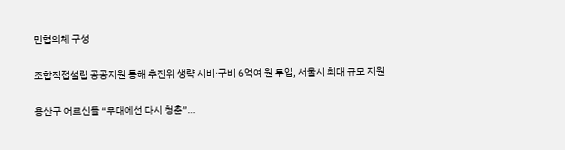민협의체 구성

조합직접설립 공공지원 통해 추진위 생략 시비·구비 6억여 원 투입, 서울시 최대 규모 지원

용산구 어르신들 “무대에선 다시 청춘”…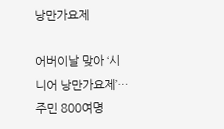낭만가요제

어버이날 맞아 ‘시니어 낭만가요제’…주민 800여명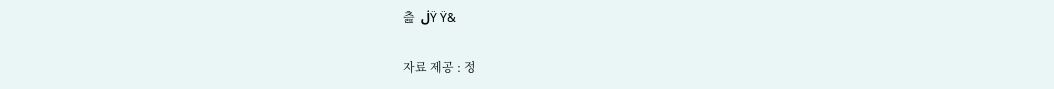츮  ڶŸ Ÿ&

자료 제공 : 정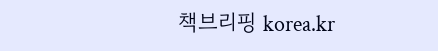책브리핑 korea.kr